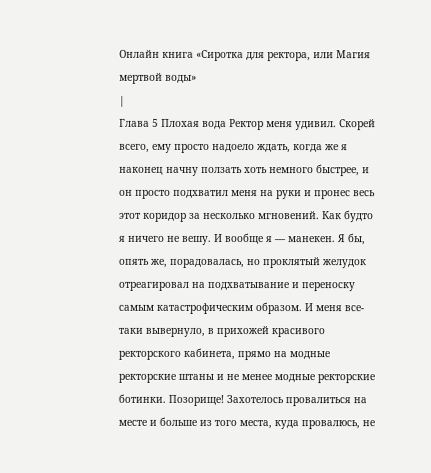Онлайн книга «Сиротка для ректора, или Магия мертвой воды»
|
Глава 5 Плохая вода Ректор меня удивил. Скорей всего, ему просто надоело ждать, когда же я наконец начну ползать хоть немного быстрее, и он просто подхватил меня на руки и пронес весь этот коридор за несколько мгновений. Как будто я ничего не вешу. И вообще я — манекен. Я бы, опять же, порадовалась, но проклятый желудок отреагировал на подхватывание и переноску самым катастрофическим образом. И меня все-таки вывернуло, в прихожей красивого ректорского кабинета, прямо на модные ректорские штаны и не менее модные ректорские ботинки. Позорище! Захотелось провалиться на месте и больше из того места, куда провалюсь, не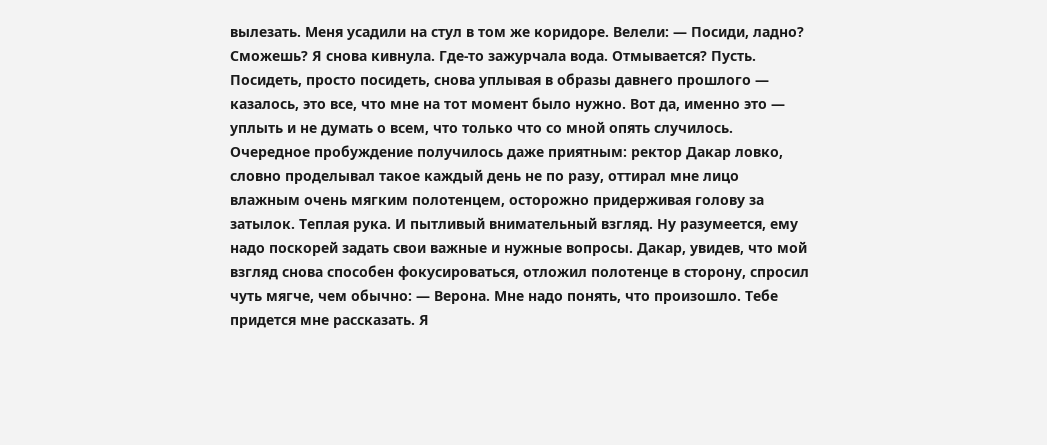вылезать. Меня усадили на стул в том же коридоре. Велели: — Посиди, ладно? Сможешь? Я снова кивнула. Где-то зажурчала вода. Отмывается? Пусть. Посидеть, просто посидеть, снова уплывая в образы давнего прошлого — казалось, это все, что мне на тот момент было нужно. Вот да, именно это — уплыть и не думать о всем, что только что со мной опять случилось. Очередное пробуждение получилось даже приятным: ректор Дакар ловко, словно проделывал такое каждый день не по разу, оттирал мне лицо влажным очень мягким полотенцем, осторожно придерживая голову за затылок. Теплая рука. И пытливый внимательный взгляд. Ну разумеется, ему надо поскорей задать свои важные и нужные вопросы. Дакар, увидев, что мой взгляд снова способен фокусироваться, отложил полотенце в сторону, спросил чуть мягче, чем обычно: — Верона. Мне надо понять, что произошло. Тебе придется мне рассказать. Я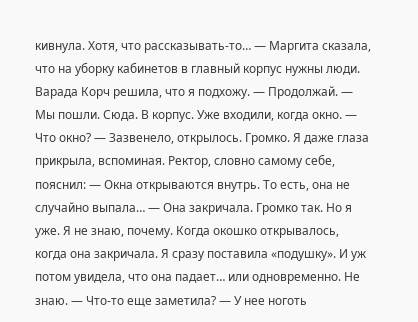кивнула. Хотя, что рассказывать-то… — Маргита сказала, что на уборку кабинетов в главный корпус нужны люди. Варада Корч решила, что я подхожу. — Продолжай. — Мы пошли. Сюда. В корпус. Уже входили, когда окно. — Что окно? — Зазвенело, открылось. Громко. Я даже глаза прикрыла, вспоминая. Ректор, словно самому себе, пояснил: — Окна открываются внутрь. То есть, она не случайно выпала… — Она закричала. Громко так. Но я уже. Я не знаю, почему. Когда окошко открывалось, когда она закричала. Я сразу поставила «подушку». И уж потом увидела, что она падает… или одновременно. Не знаю. — Что-то еще заметила? — У нее ноготь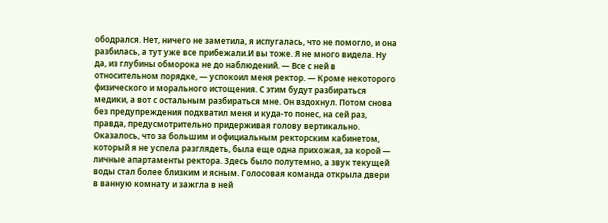ободрался. Нет, ничего не заметила, я испугалась, что не помогло, и она разбилась, а тут уже все прибежали.И вы тоже. Я не много видела. Ну да, из глубины обморока не до наблюдений. — Все с ней в относительном порядке, — успокоил меня ректор. — Кроме некоторого физического и морального истощения. С этим будут разбираться медики, а вот с остальным разбираться мне. Он вздохнул. Потом снова без предупреждения подхватил меня и куда-то понес, на сей раз, правда, предусмотрительно придерживая голову вертикально. Оказалось, что за большим и официальным ректорским кабинетом, который я не успела разглядеть, была еще одна прихожая, за корой — личные апартаменты ректора. Здесь было полутемно, а звук текущей воды стал более близким и ясным. Голосовая команда открыла двери в ванную комнату и зажгла в ней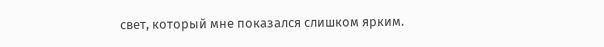свет, который мне показался слишком ярким.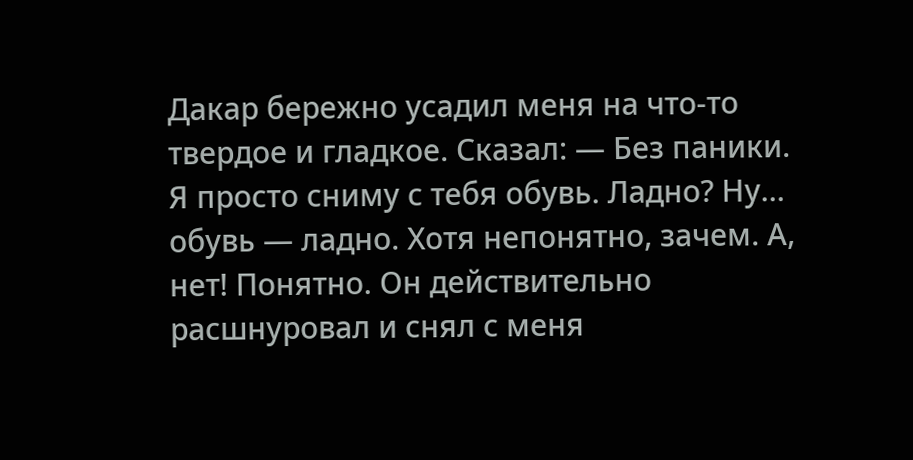Дакар бережно усадил меня на что-то твердое и гладкое. Сказал: — Без паники. Я просто сниму с тебя обувь. Ладно? Ну… обувь — ладно. Хотя непонятно, зачем. А, нет! Понятно. Он действительно расшнуровал и снял с меня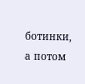ботинки, а потом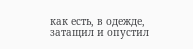как есть, в одежде, затащил и опустил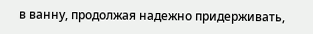в ванну, продолжая надежно придерживать,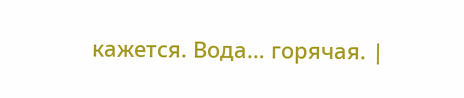кажется. Вода… горячая. |